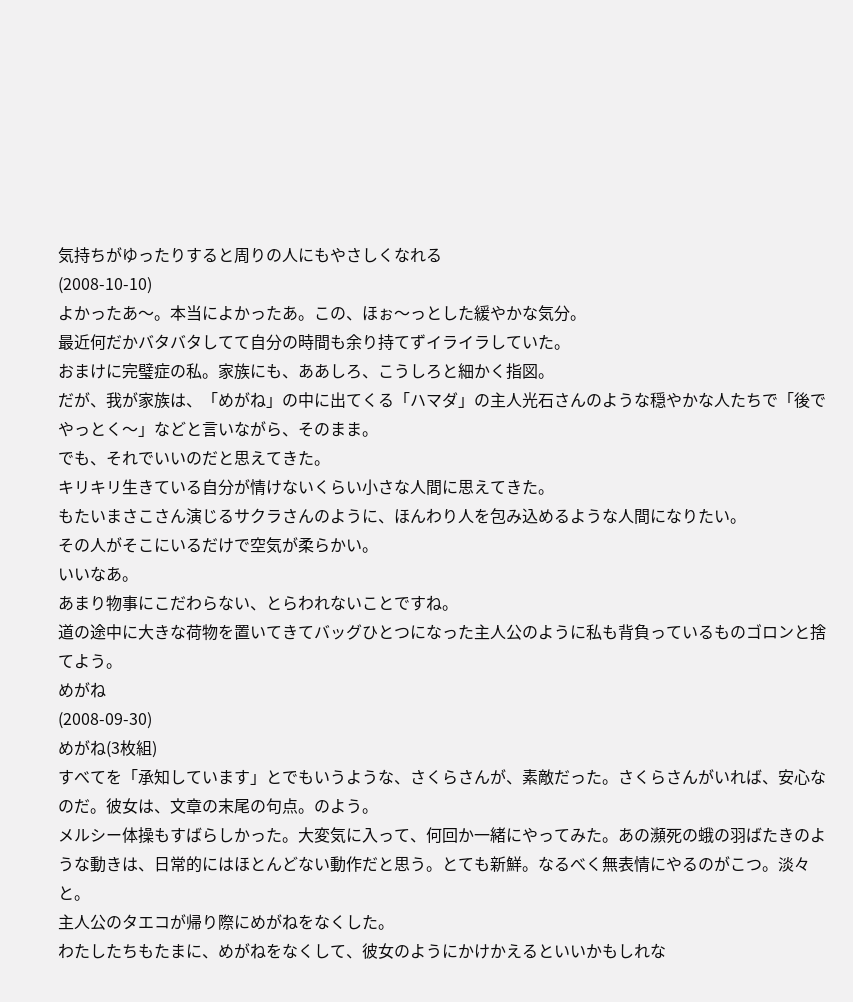気持ちがゆったりすると周りの人にもやさしくなれる
(2008-10-10)
よかったあ〜。本当によかったあ。この、ほぉ〜っとした緩やかな気分。
最近何だかバタバタしてて自分の時間も余り持てずイライラしていた。
おまけに完璧症の私。家族にも、ああしろ、こうしろと細かく指図。
だが、我が家族は、「めがね」の中に出てくる「ハマダ」の主人光石さんのような穏やかな人たちで「後でやっとく〜」などと言いながら、そのまま。
でも、それでいいのだと思えてきた。
キリキリ生きている自分が情けないくらい小さな人間に思えてきた。
もたいまさこさん演じるサクラさんのように、ほんわり人を包み込めるような人間になりたい。
その人がそこにいるだけで空気が柔らかい。
いいなあ。
あまり物事にこだわらない、とらわれないことですね。
道の途中に大きな荷物を置いてきてバッグひとつになった主人公のように私も背負っているものゴロンと捨てよう。
めがね
(2008-09-30)
めがね(3枚組)
すべてを「承知しています」とでもいうような、さくらさんが、素敵だった。さくらさんがいれば、安心なのだ。彼女は、文章の末尾の句点。のよう。
メルシー体操もすばらしかった。大変気に入って、何回か一緒にやってみた。あの瀕死の蛾の羽ばたきのような動きは、日常的にはほとんどない動作だと思う。とても新鮮。なるべく無表情にやるのがこつ。淡々と。
主人公のタエコが帰り際にめがねをなくした。
わたしたちもたまに、めがねをなくして、彼女のようにかけかえるといいかもしれな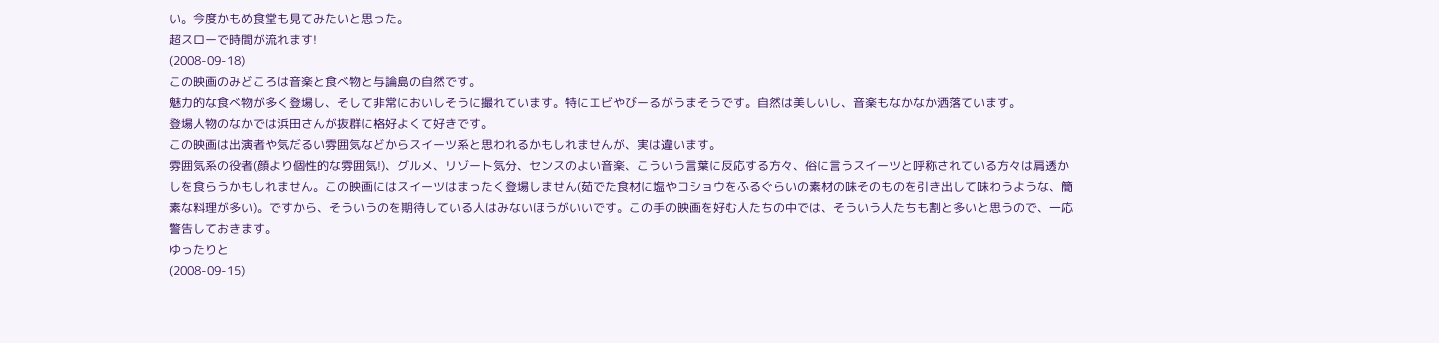い。今度かもめ食堂も見てみたいと思った。
超スローで時間が流れます!
(2008-09-18)
この映画のみどころは音楽と食べ物と与論島の自然です。
魅力的な食べ物が多く登場し、そして非常においしそうに撮れています。特にエビやびーるがうまそうです。自然は美しいし、音楽もなかなか洒落ています。
登場人物のなかでは浜田さんが抜群に格好よくて好きです。
この映画は出演者や気だるい雰囲気などからスイーツ系と思われるかもしれませんが、実は違います。
雰囲気系の役者(顔より個性的な雰囲気!)、グルメ、リゾート気分、センスのよい音楽、こういう言葉に反応する方々、俗に言うスイーツと呼称されている方々は肩透かしを食らうかもしれません。この映画にはスイーツはまったく登場しません(茹でた食材に塩やコショウをふるぐらいの素材の味そのものを引き出して味わうような、簡素な料理が多い)。ですから、そういうのを期待している人はみないほうがいいです。この手の映画を好む人たちの中では、そういう人たちも割と多いと思うので、一応警告しておきます。
ゆったりと
(2008-09-15)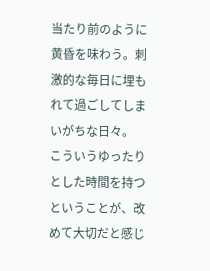当たり前のように黄昏を味わう。刺激的な毎日に埋もれて過ごしてしまいがちな日々。
こういうゆったりとした時間を持つということが、改めて大切だと感じ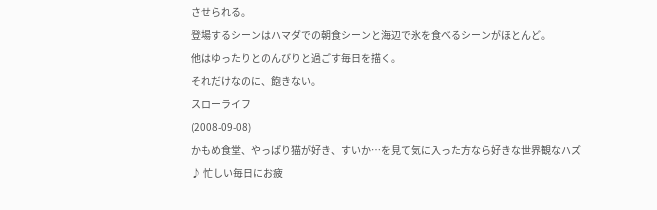させられる。
登場するシーンはハマダでの朝食シーンと海辺で氷を食べるシーンがほとんど。
他はゆったりとのんびりと過ごす毎日を描く。
それだけなのに、飽きない。
スローライフ
(2008-09-08)
かもめ食堂、やっぱり猫が好き、すいか…を見て気に入った方なら好きな世界観なハズ♪ 忙しい毎日にお疲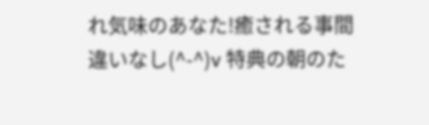れ気味のあなた!癒される事間違いなし(^-^)v 特典の朝のた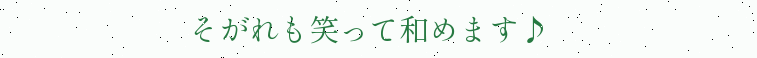そがれも笑って和めます♪